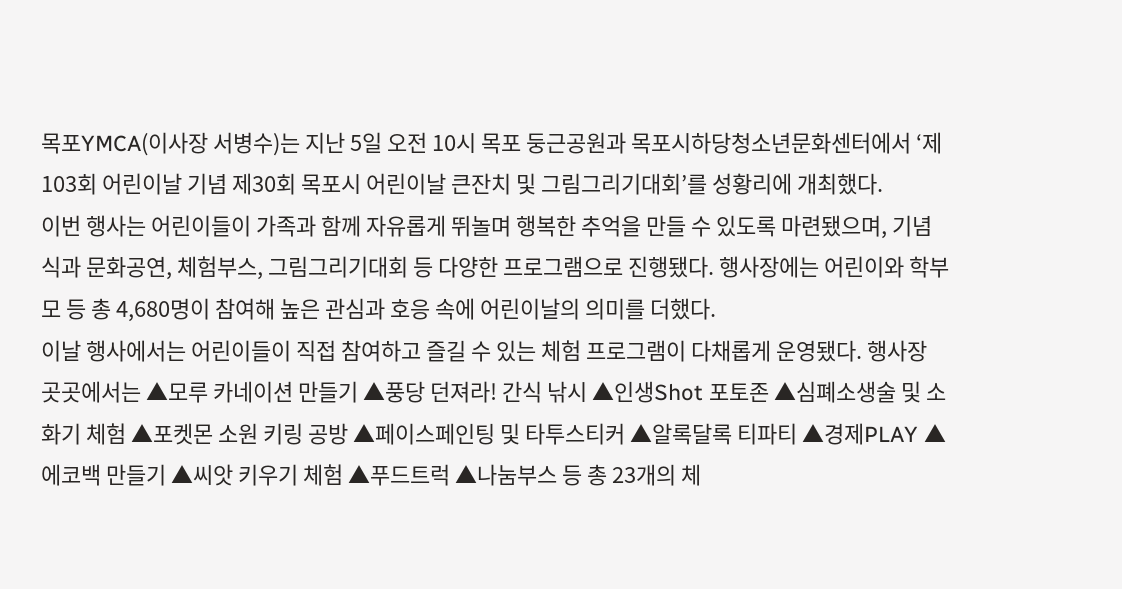목포YMCA(이사장 서병수)는 지난 5일 오전 10시 목포 둥근공원과 목포시하당청소년문화센터에서 ‘제103회 어린이날 기념 제30회 목포시 어린이날 큰잔치 및 그림그리기대회’를 성황리에 개최했다.
이번 행사는 어린이들이 가족과 함께 자유롭게 뛰놀며 행복한 추억을 만들 수 있도록 마련됐으며, 기념식과 문화공연, 체험부스, 그림그리기대회 등 다양한 프로그램으로 진행됐다. 행사장에는 어린이와 학부모 등 총 4,680명이 참여해 높은 관심과 호응 속에 어린이날의 의미를 더했다.
이날 행사에서는 어린이들이 직접 참여하고 즐길 수 있는 체험 프로그램이 다채롭게 운영됐다. 행사장 곳곳에서는 ▲모루 카네이션 만들기 ▲풍당 던져라! 간식 낚시 ▲인생Shot 포토존 ▲심폐소생술 및 소화기 체험 ▲포켓몬 소원 키링 공방 ▲페이스페인팅 및 타투스티커 ▲알록달록 티파티 ▲경제PLAY ▲에코백 만들기 ▲씨앗 키우기 체험 ▲푸드트럭 ▲나눔부스 등 총 23개의 체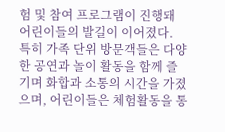험 및 참여 프로그램이 진행돼 어린이들의 발길이 이어졌다.
특히 가족 단위 방문객들은 다양한 공연과 놀이 활동을 함께 즐기며 화합과 소통의 시간을 가졌으며, 어린이들은 체험활동을 통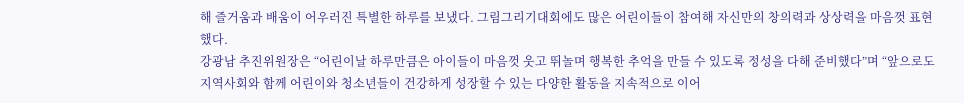해 즐거움과 배움이 어우러진 특별한 하루를 보냈다. 그림그리기대회에도 많은 어린이들이 참여해 자신만의 창의력과 상상력을 마음껏 표현했다.
강광남 추진위원장은 “어린이날 하루만큼은 아이들이 마음껏 웃고 뛰놀며 행복한 추억을 만들 수 있도록 정성을 다해 준비했다”며 “앞으로도 지역사회와 함께 어린이와 청소년들이 건강하게 성장할 수 있는 다양한 활동을 지속적으로 이어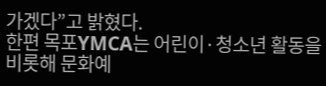가겠다”고 밝혔다.
한편 목포YMCA는 어린이·청소년 활동을 비롯해 문화예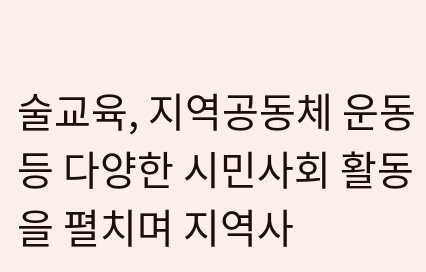술교육, 지역공동체 운동 등 다양한 시민사회 활동을 펼치며 지역사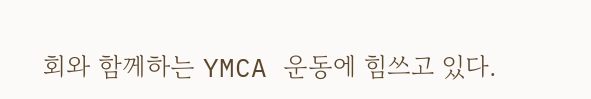회와 함께하는 YMCA 운동에 힘쓰고 있다.